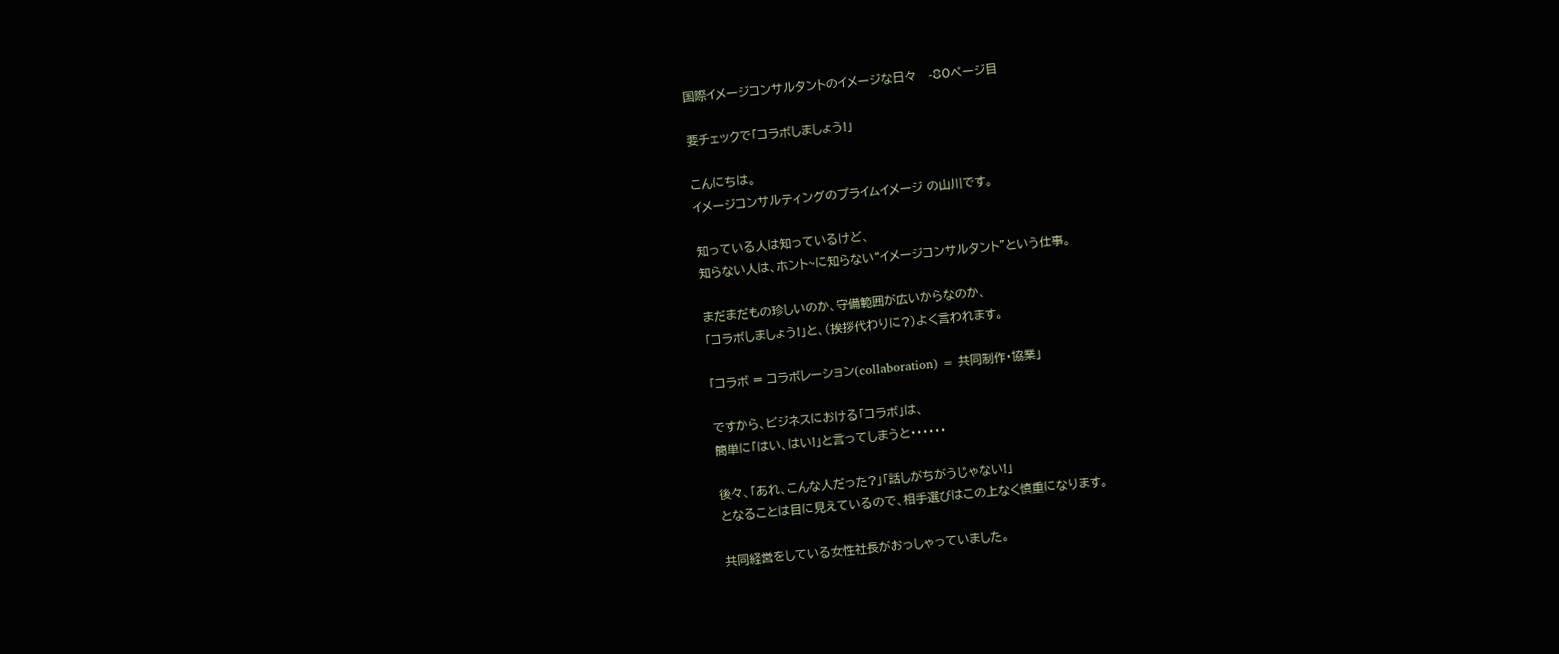国際イメージコンサルタントのイメージな日々   -80ページ目

要チェックで「コラボしましょう!」

こんにちは。
イメージコンサルティングのプライムイメージ の山川です。

知っている人は知っているけど、
知らない人は、ホント~に知らない“イメージコンサルタント”という仕事。

まだまだもの珍しいのか、守備範囲が広いからなのか、
「コラボしましょう!」と、(挨拶代わりに?)よく言われます。

「コラボ = コラボレーション(collaboration) = 共同制作・協業」

ですから、ビジネスにおける「コラボ」は、
簡単に「はい、はい!」と言ってしまうと・・・・・・

後々、「あれ、こんな人だった?」「話しがちがうじゃない!」
となることは目に見えているので、相手選びはこの上なく慎重になります。

共同経営をしている女性社長がおっしゃっていました。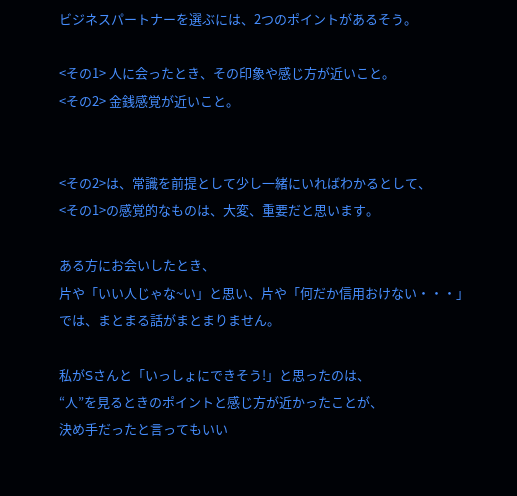ビジネスパートナーを選ぶには、2つのポイントがあるそう。

<その1> 人に会ったとき、その印象や感じ方が近いこと。
<その2> 金銭感覚が近いこと。


<その2>は、常識を前提として少し一緒にいればわかるとして、
<その1>の感覚的なものは、大変、重要だと思います。

ある方にお会いしたとき、
片や「いい人じゃな~い」と思い、片や「何だか信用おけない・・・」
では、まとまる話がまとまりません。

私がSさんと「いっしょにできそう!」と思ったのは、
“人”を見るときのポイントと感じ方が近かったことが、
決め手だったと言ってもいい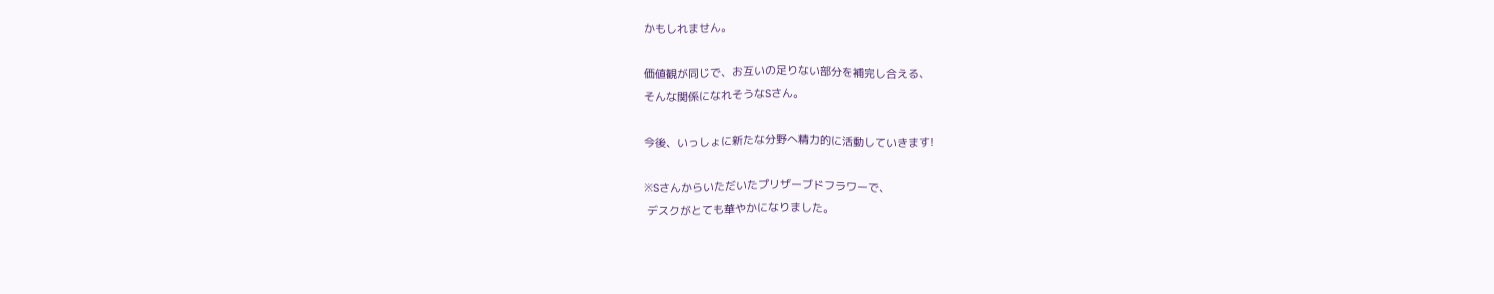かもしれません。

価値観が同じで、お互いの足りない部分を補完し合える、
そんな関係になれそうなSさん。

今後、いっしょに新たな分野へ精力的に活動していきます!

※Sさんからいただいたプリザーブドフラワーで、
 デスクがとても華やかになりました。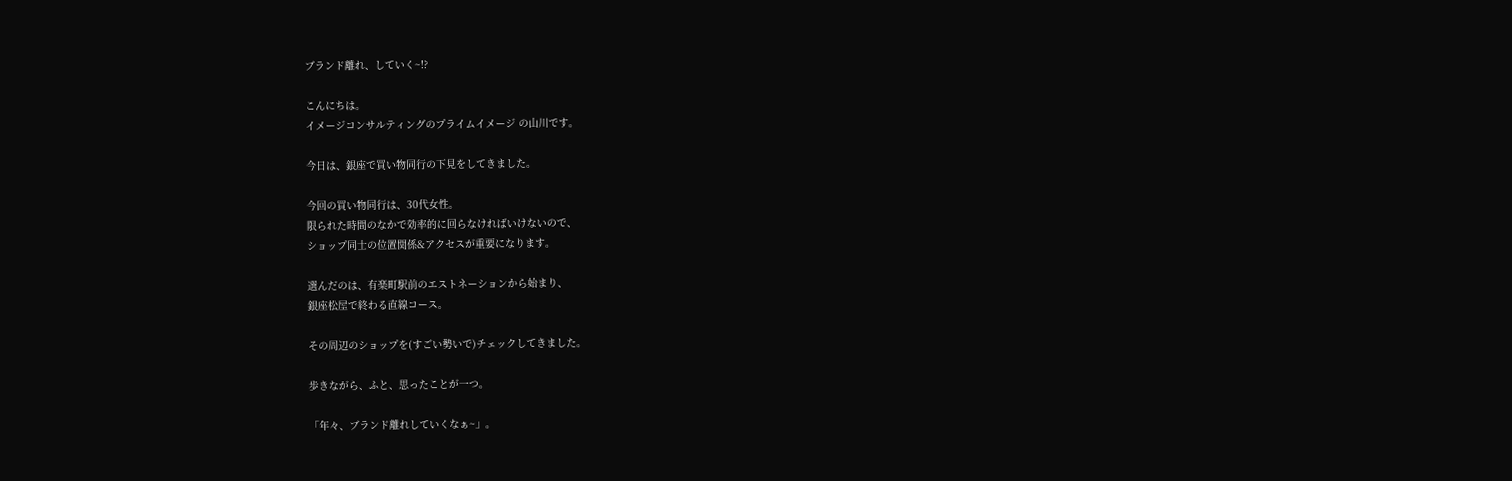ブランド離れ、していく~!?

こんにちは。
イメージコンサルティングのプライムイメージ の山川です。

今日は、銀座で買い物同行の下見をしてきました。

今回の買い物同行は、30代女性。
限られた時間のなかで効率的に回らなければいけないので、
ショップ同士の位置関係&アクセスが重要になります。

選んだのは、有楽町駅前のエストネーションから始まり、
銀座松屋で終わる直線コース。

その周辺のショップを(すごい勢いで)チェックしてきました。

歩きながら、ふと、思ったことが一つ。

「年々、ブランド離れしていくなぁ~」。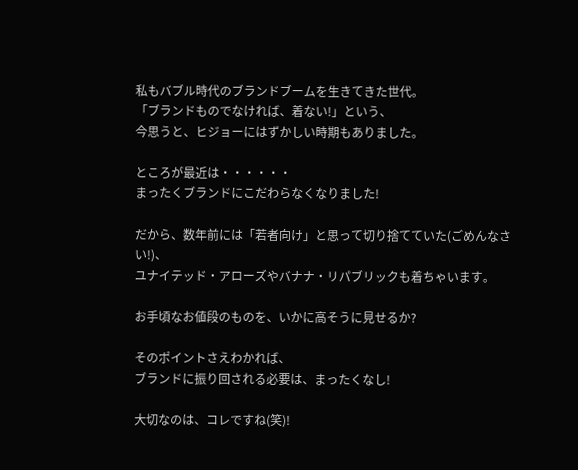私もバブル時代のブランドブームを生きてきた世代。
「ブランドものでなければ、着ない!」という、
今思うと、ヒジョーにはずかしい時期もありました。

ところが最近は・・・・・・
まったくブランドにこだわらなくなりました!

だから、数年前には「若者向け」と思って切り捨てていた(ごめんなさい!)、
ユナイテッド・アローズやバナナ・リパブリックも着ちゃいます。

お手頃なお値段のものを、いかに高そうに見せるか?

そのポイントさえわかれば、
ブランドに振り回される必要は、まったくなし!

大切なのは、コレですね(笑)!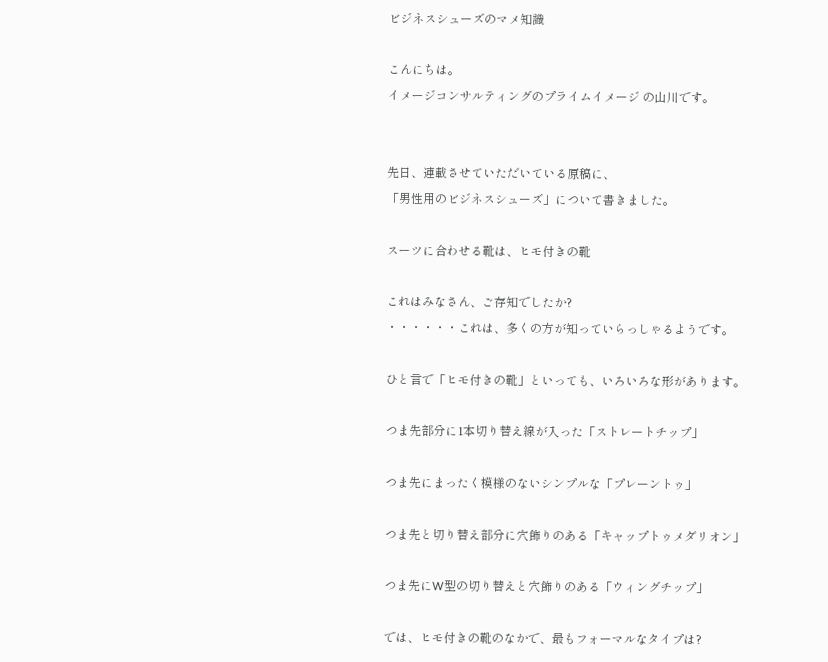ビジネスシューズのマメ知識

こんにちは。
イメージコンサルティングのプライムイメージ の山川です。


先日、連載させていただいている原稿に、
「男性用のビジネスシューズ」について書きました。

スーツに合わせる靴は、ヒモ付きの靴

これはみなさん、ご存知でしたか?
・・・・・・これは、多くの方が知っていらっしゃるようです。

ひと言で「ヒモ付きの靴」といっても、いろいろな形があります。

つま先部分に1本切り替え線が入った「ストレートチップ」

つま先にまったく模様のないシンプルな「プレーントゥ」

つま先と切り替え部分に穴飾りのある「キャップトゥメダリオン」

つま先にW型の切り替えと穴飾りのある「ウィングチップ」

では、ヒモ付きの靴のなかで、最もフォーマルなタイプは?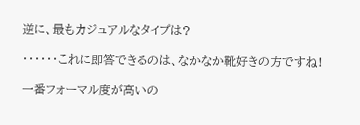逆に、最もカジュアルなタイプは?

・・・・・・これに即答できるのは、なかなか靴好きの方ですね!

一番フォーマル度が高いの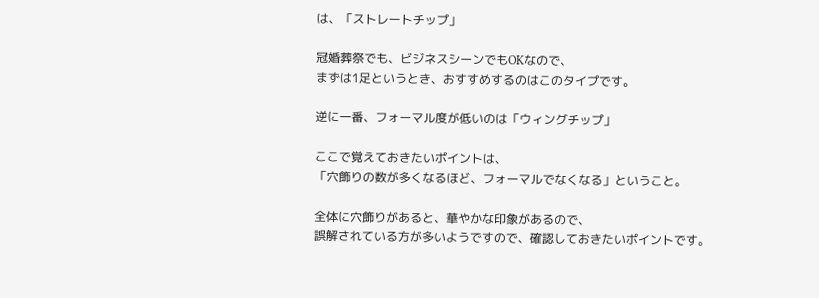は、「ストレートチップ」

冠婚葬祭でも、ビジネスシーンでもOKなので、
まずは1足というとき、おすすめするのはこのタイプです。

逆に一番、フォーマル度が低いのは「ウィングチップ」

ここで覚えておきたいポイントは、
「穴飾りの数が多くなるほど、フォーマルでなくなる」ということ。

全体に穴飾りがあると、華やかな印象があるので、
誤解されている方が多いようですので、確認しておきたいポイントです。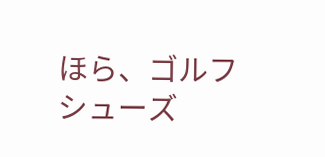ほら、ゴルフシューズ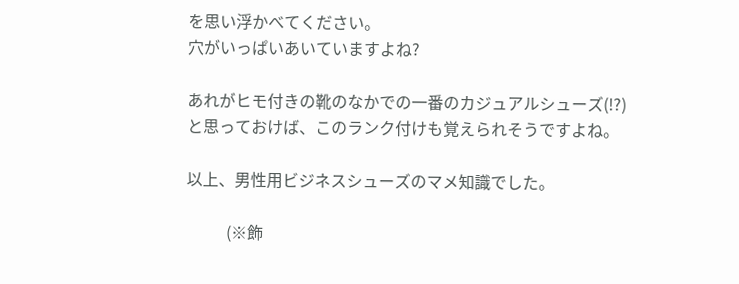を思い浮かべてください。
穴がいっぱいあいていますよね?

あれがヒモ付きの靴のなかでの一番のカジュアルシューズ(!?)
と思っておけば、このランク付けも覚えられそうですよね。

以上、男性用ビジネスシューズのマメ知識でした。

          (※飾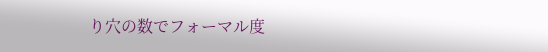り穴の数でフォーマル度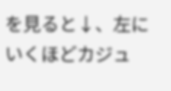を見ると↓、左にいくほどカジュ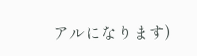アルになります)